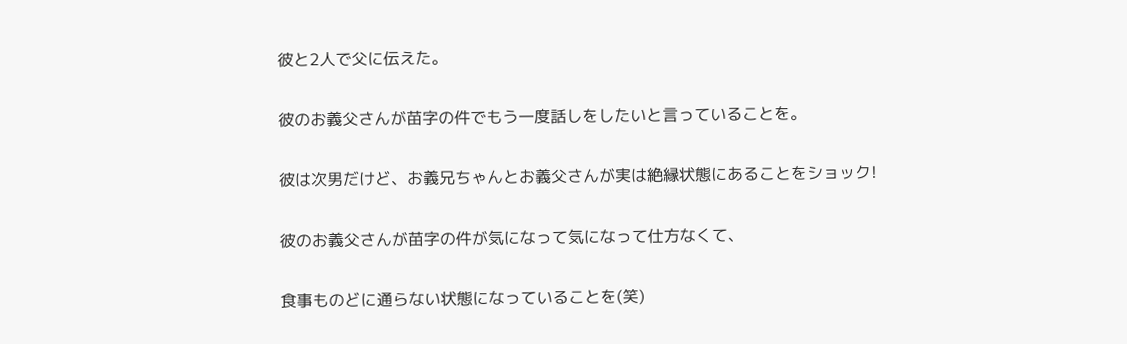彼と2人で父に伝えた。

彼のお義父さんが苗字の件でもう一度話しをしたいと言っていることを。

彼は次男だけど、お義兄ちゃんとお義父さんが実は絶縁状態にあることをショック!

彼のお義父さんが苗字の件が気になって気になって仕方なくて、

食事ものどに通らない状態になっていることを(笑)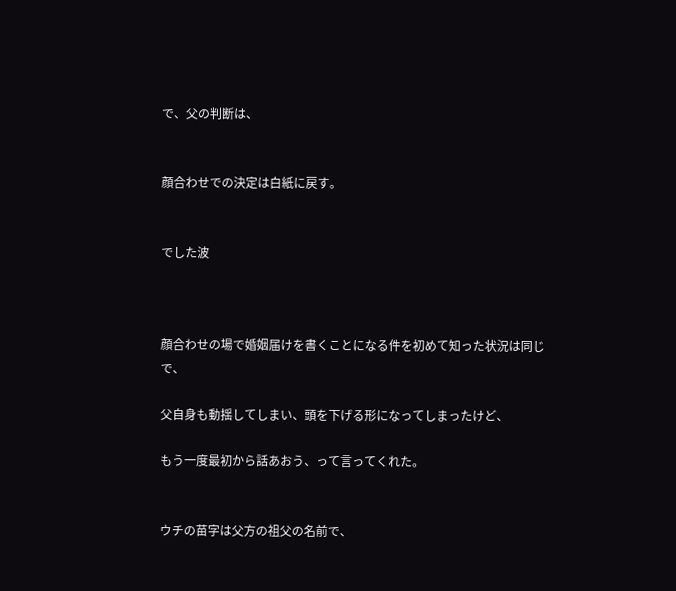で、父の判断は、


顔合わせでの決定は白紙に戻す。


でした波



顔合わせの場で婚姻届けを書くことになる件を初めて知った状況は同じで、

父自身も動揺してしまい、頭を下げる形になってしまったけど、

もう一度最初から話あおう、って言ってくれた。


ウチの苗字は父方の祖父の名前で、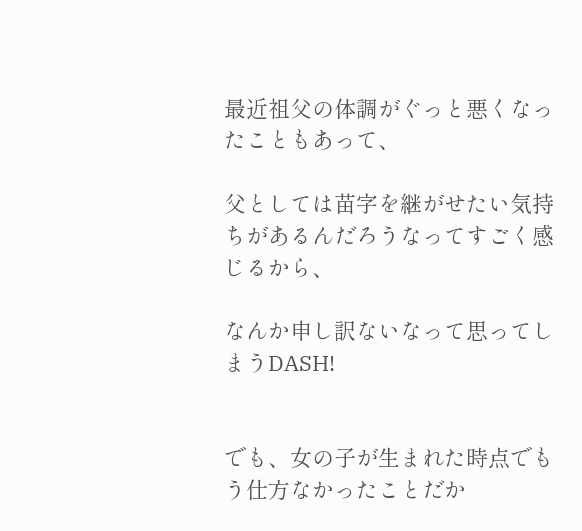最近祖父の体調がぐっと悪くなったこともあって、

父としては苗字を継がせたい気持ちがあるんだろうなってすごく感じるから、

なんか申し訳ないなって思ってしまうDASH!


でも、女の子が生まれた時点でもう仕方なかったことだか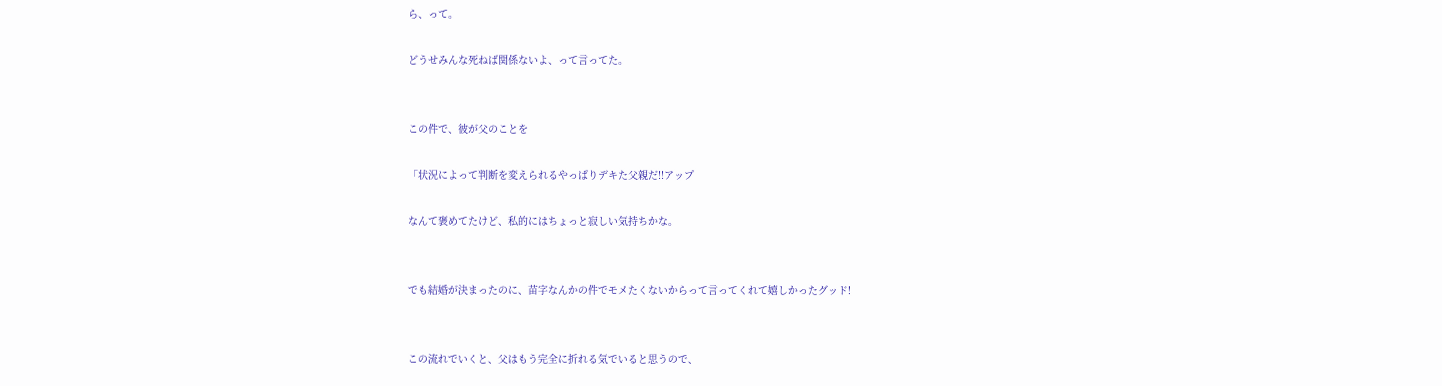ら、って。

どうせみんな死ねば関係ないよ、って言ってた。


この件で、彼が父のことを

「状況によって判断を変えられるやっぱりデキた父親だ!!アップ

なんて褒めてたけど、私的にはちょっと寂しい気持ちかな。


でも結婚が決まったのに、苗字なんかの件でモメたくないからって言ってくれて嬉しかったグッド!


この流れでいくと、父はもう完全に折れる気でいると思うので、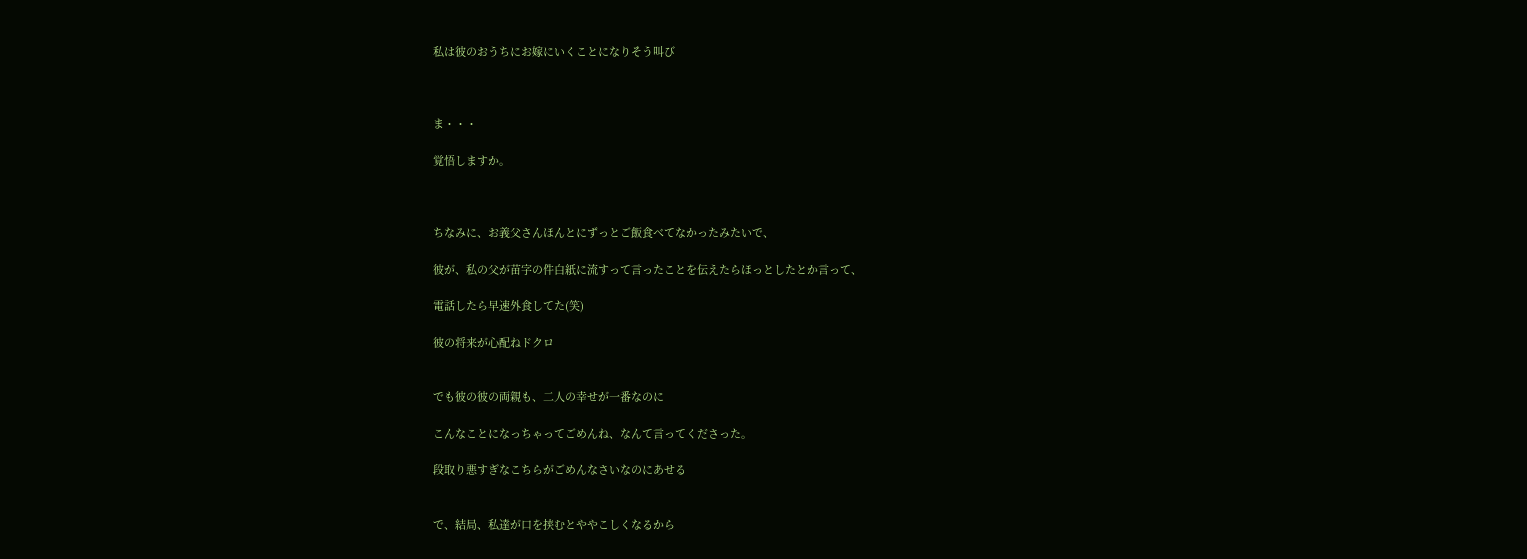私は彼のおうちにお嫁にいくことになりそう叫び



ま・・・

覚悟しますか。



ちなみに、お義父さんほんとにずっとご飯食べてなかったみたいで、

彼が、私の父が苗字の件白紙に流すって言ったことを伝えたらほっとしたとか言って、

電話したら早速外食してた(笑)

彼の将来が心配ねドクロ


でも彼の彼の両親も、二人の幸せが一番なのに

こんなことになっちゃってごめんね、なんて言ってくださった。

段取り悪すぎなこちらがごめんなさいなのにあせる


で、結局、私達が口を挟むとややこしくなるから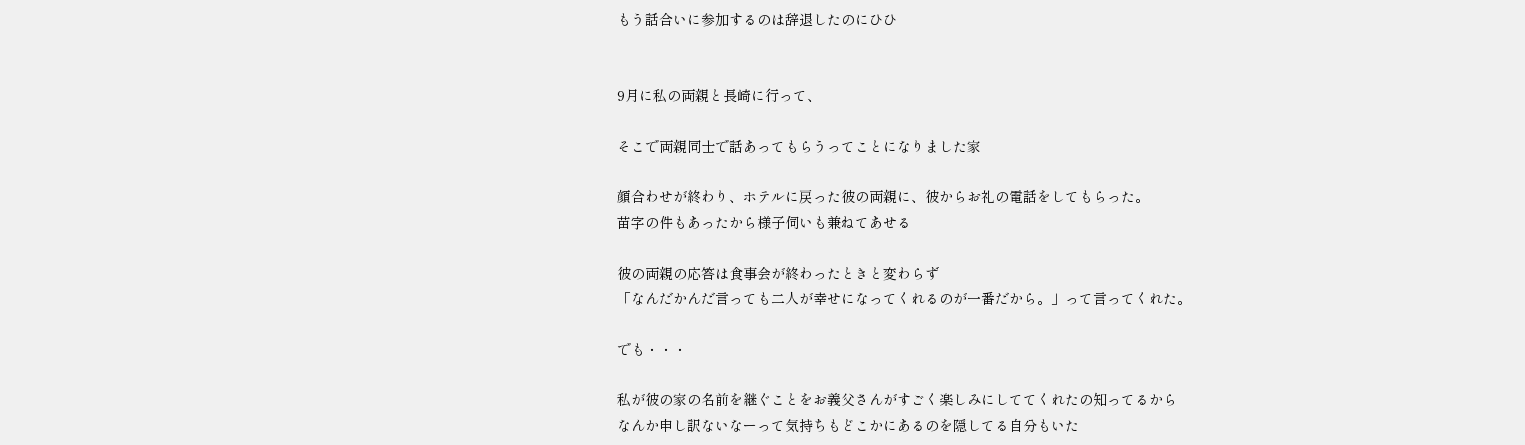もう話合いに参加するのは辞退したのにひひ


9月に私の両親と長崎に行って、

そこで両親同士で話あってもらうってことになりました家

顔合わせが終わり、ホテルに戻った彼の両親に、彼からお礼の電話をしてもらった。
苗字の件もあったから様子伺いも兼ねてあせる

彼の両親の応答は食事会が終わったときと変わらず
「なんだかんだ言っても二人が幸せになってくれるのが一番だから。」って言ってくれた。

でも・・・

私が彼の家の名前を継ぐことをお義父さんがすごく楽しみにしててくれたの知ってるから
なんか申し訳ないなーって気持ちもどこかにあるのを隠してる自分もいた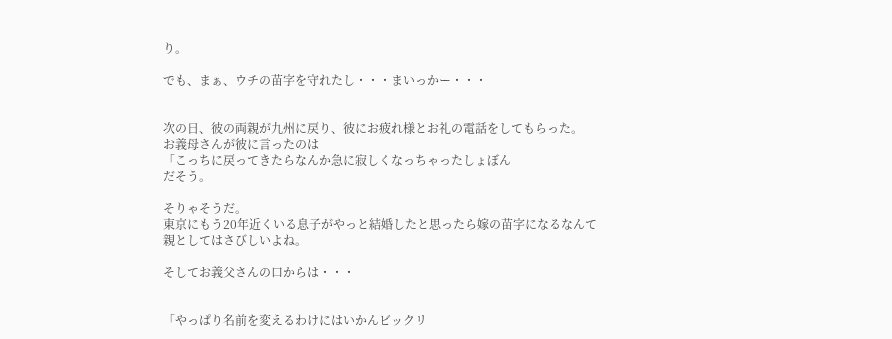り。

でも、まぁ、ウチの苗字を守れたし・・・まいっかー・・・


次の日、彼の両親が九州に戻り、彼にお疲れ様とお礼の電話をしてもらった。
お義母さんが彼に言ったのは
「こっちに戻ってきたらなんか急に寂しくなっちゃったしょぼん
だそう。

そりゃそうだ。
東京にもう20年近くいる息子がやっと結婚したと思ったら嫁の苗字になるなんて
親としてはさびしいよね。

そしてお義父さんの口からは・・・


「やっぱり名前を変えるわけにはいかんビックリ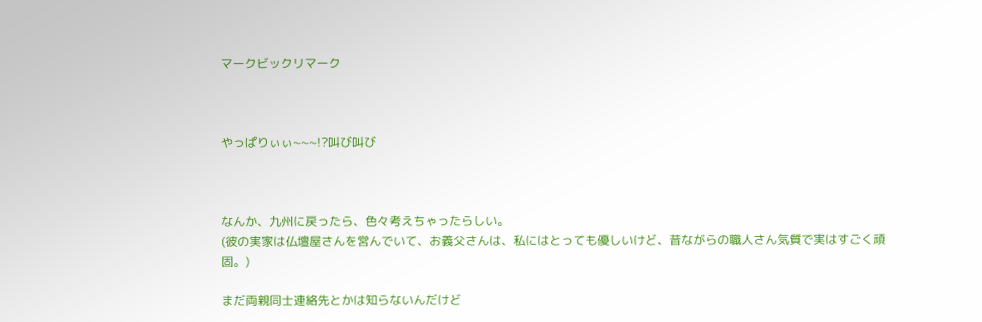マークビックリマーク



やっぱりぃぃ~~~!?叫び叫び



なんか、九州に戻ったら、色々考えちゃったらしい。
(彼の実家は仏壇屋さんを営んでいて、お義父さんは、私にはとっても優しいけど、昔ながらの職人さん気質で実はすごく頑固。)

まだ両親同士連絡先とかは知らないんだけど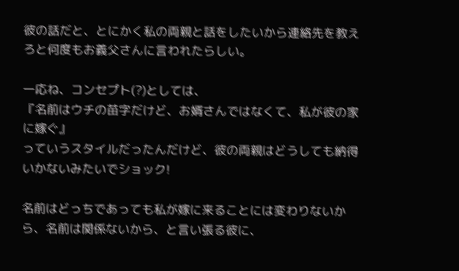彼の話だと、とにかく私の両親と話をしたいから連絡先を教えろと何度もお義父さんに言われたらしい。

一応ね、コンセプト(?)としては、
『名前はウチの苗字だけど、お婿さんではなくて、私が彼の家に嫁ぐ』
っていうスタイルだったんだけど、彼の両親はどうしても納得いかないみたいでショック!

名前はどっちであっても私が嫁に来ることには変わりないから、名前は関係ないから、と言い張る彼に、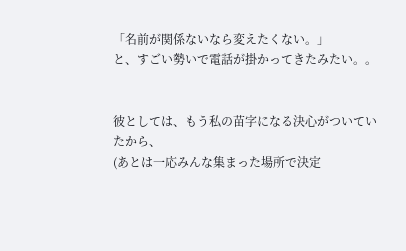「名前が関係ないなら変えたくない。」
と、すごい勢いで電話が掛かってきたみたい。。


彼としては、もう私の苗字になる決心がついていたから、
(あとは一応みんな集まった場所で決定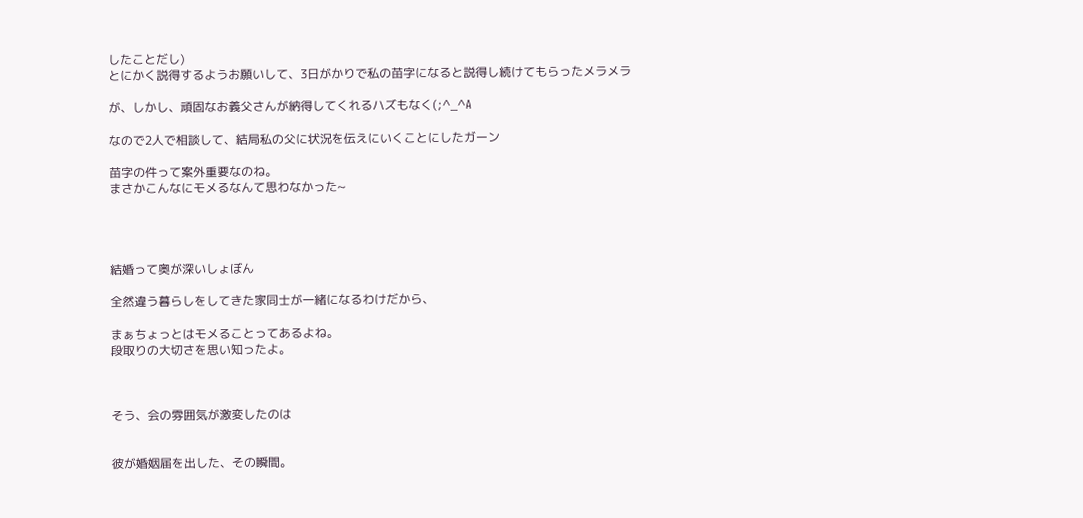したことだし)
とにかく説得するようお願いして、3日がかりで私の苗字になると説得し続けてもらったメラメラ

が、しかし、頑固なお義父さんが納得してくれるハズもなく(;^_^A

なので2人で相談して、結局私の父に状況を伝えにいくことにしたガーン

苗字の件って案外重要なのね。
まさかこんなにモメるなんて思わなかった~




結婚って奥が深いしょぼん

全然違う暮らしをしてきた家同士が一緒になるわけだから、

まぁちょっとはモメることってあるよね。
段取りの大切さを思い知ったよ。



そう、会の雰囲気が激変したのは


彼が婚姻届を出した、その瞬間。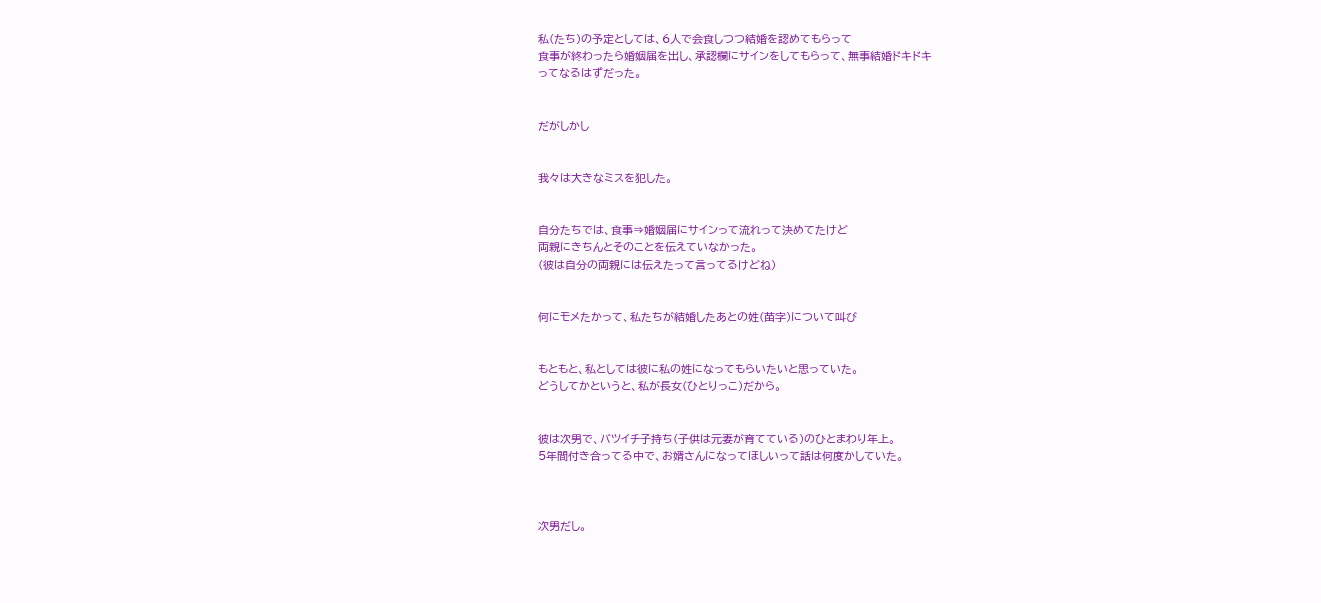私(たち)の予定としては、6人で会食しつつ結婚を認めてもらって
食事が終わったら婚姻届を出し、承認欄にサインをしてもらって、無事結婚ドキドキ
ってなるはずだった。


だがしかし


我々は大きなミスを犯した。


自分たちでは、食事⇒婚姻届にサインって流れって決めてたけど
両親にきちんとそのことを伝えていなかった。
(彼は自分の両親には伝えたって言ってるけどね)


何にモメたかって、私たちが結婚したあとの姓(苗字)について叫び


もともと、私としては彼に私の姓になってもらいたいと思っていた。
どうしてかというと、私が長女(ひとりっこ)だから。


彼は次男で、バツイチ子持ち(子供は元妻が育てている)のひとまわり年上。
5年間付き合ってる中で、お婿さんになってほしいって話は何度かしていた。



次男だし。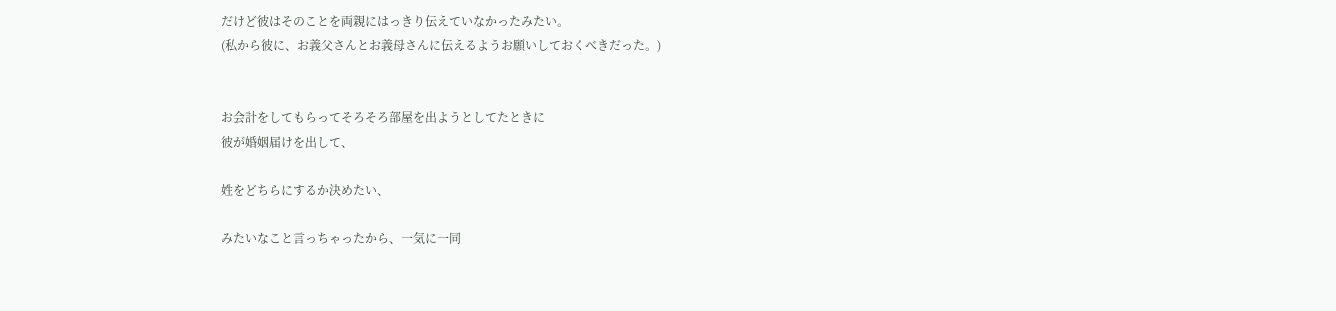だけど彼はそのことを両親にはっきり伝えていなかったみたい。
(私から彼に、お義父さんとお義母さんに伝えるようお願いしておくべきだった。)


お会計をしてもらってそろそろ部屋を出ようとしてたときに
彼が婚姻届けを出して、

姓をどちらにするか決めたい、

みたいなこと言っちゃったから、一気に一同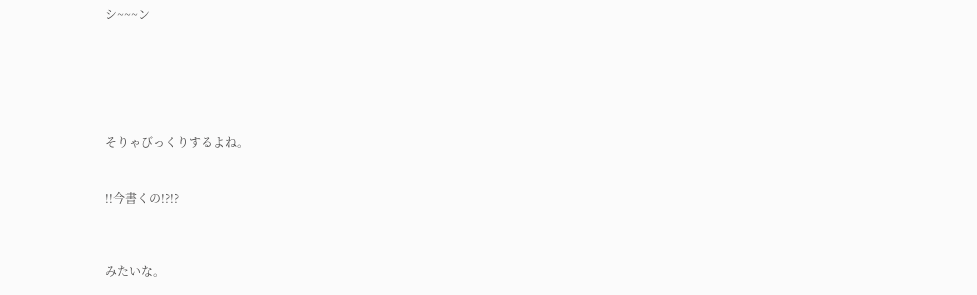シ~~~ン






そりゃびっくりするよね。


!!今書くの!?!?



みたいな。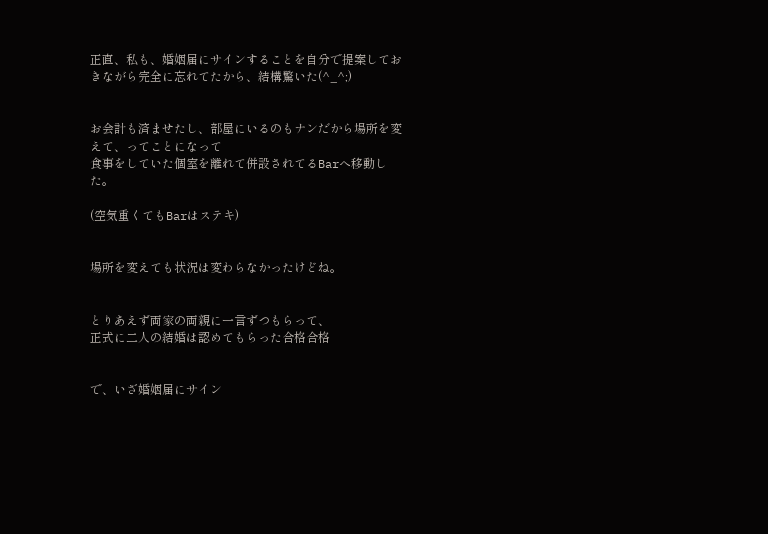正直、私も、婚姻届にサインすることを自分で提案しておきながら完全に忘れてたから、結構驚いた(^_^;)


お会計も済ませたし、部屋にいるのもナンだから場所を変えて、ってことになって
食事をしていた個室を離れて併設されてるBarへ移動した。

(空気重くてもBarはステキ)


場所を変えても状況は変わらなかったけどね。


とりあえず両家の両親に一言ずつもらって、
正式に二人の結婚は認めてもらった合格合格


で、いざ婚姻届にサイン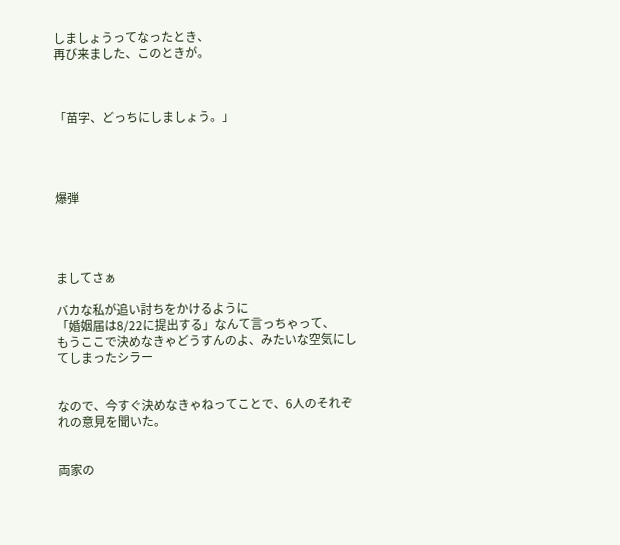しましょうってなったとき、
再び来ました、このときが。



「苗字、どっちにしましょう。」




爆弾




ましてさぁ

バカな私が追い討ちをかけるように
「婚姻届は8/22に提出する」なんて言っちゃって、
もうここで決めなきゃどうすんのよ、みたいな空気にしてしまったシラー


なので、今すぐ決めなきゃねってことで、6人のそれぞれの意見を聞いた。


両家の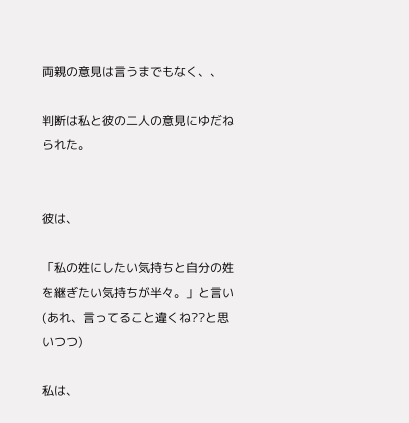両親の意見は言うまでもなく、、

判断は私と彼の二人の意見にゆだねられた。


彼は、

「私の姓にしたい気持ちと自分の姓を継ぎたい気持ちが半々。」と言い
(あれ、言ってること違くね??と思いつつ)

私は、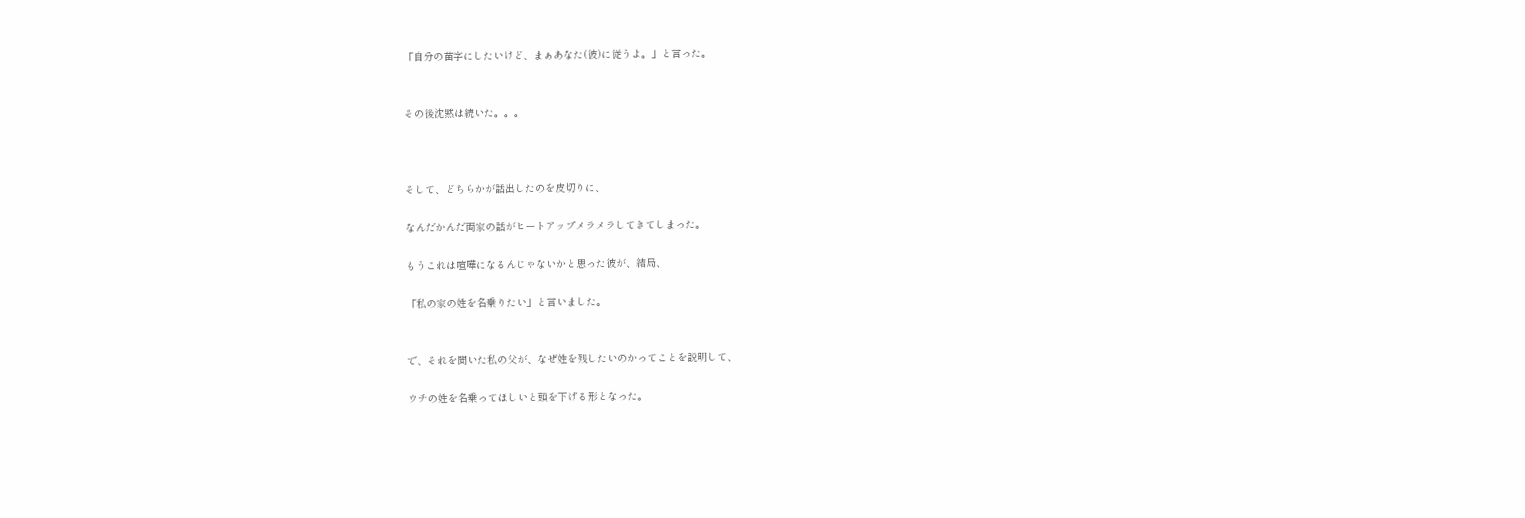「自分の苗字にしたいけど、まぁあなた(彼)に従うよ。」と言った。


その後沈黙は続いた。。。



そして、どちらかが話出したのを皮切りに、

なんだかんだ両家の話がヒートアップメラメラしてきてしまった。

もうこれは喧嘩になるんじゃないかと思った彼が、結局、

「私の家の姓を名乗りたい」と言いました。


で、それを聞いた私の父が、なぜ姓を残したいのかってことを説明して、

ウチの姓を名乗ってほしいと頭を下げる形となった。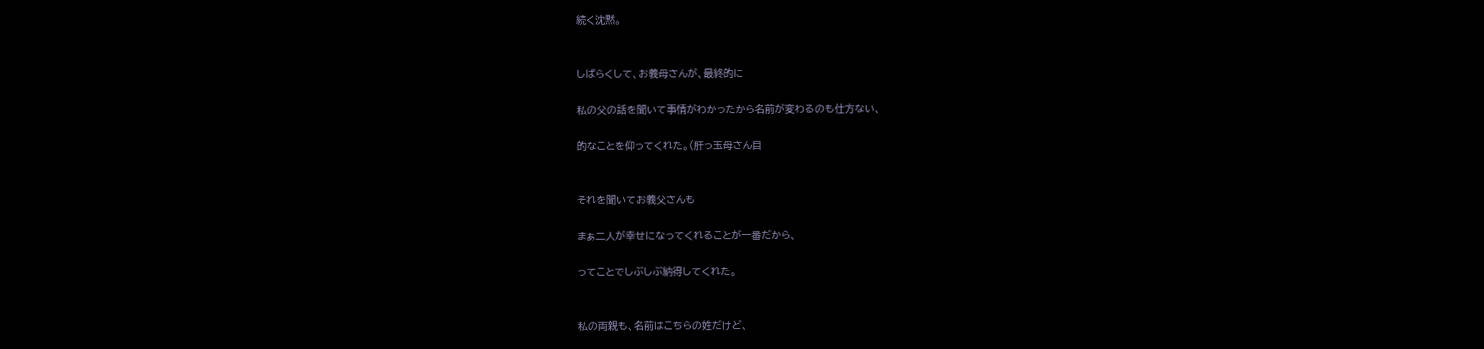続く沈黙。


しばらくして、お義母さんが、最終的に

私の父の話を聞いて事情がわかったから名前が変わるのも仕方ない、

的なことを仰ってくれた。(肝っ玉母さん目


それを聞いてお義父さんも

まぁ二人が幸せになってくれることが一番だから、

ってことでしぶしぶ納得してくれた。


私の両親も、名前はこちらの姓だけど、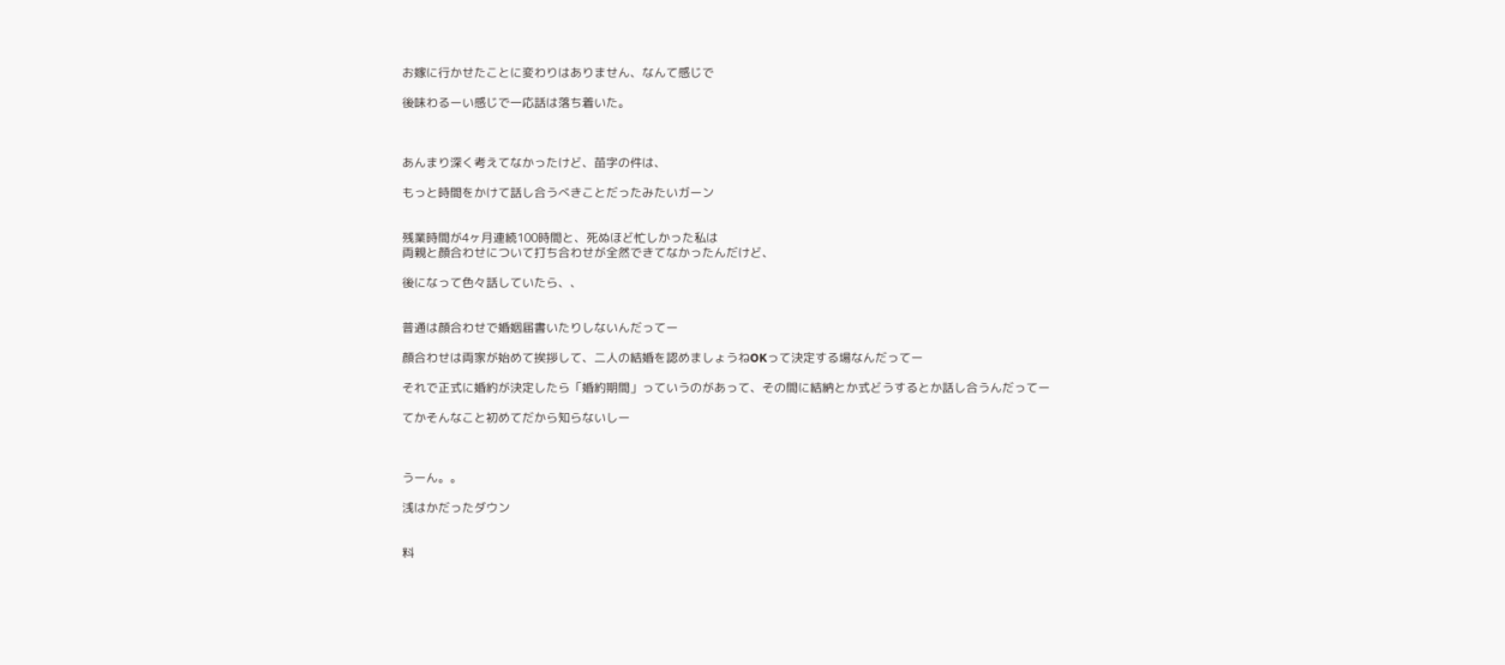お嫁に行かせたことに変わりはありません、なんて感じで

後味わるーい感じで一応話は落ち着いた。



あんまり深く考えてなかったけど、苗字の件は、

もっと時間をかけて話し合うべきことだったみたいガーン


残業時間が4ヶ月連続100時間と、死ぬほど忙しかった私は
両親と顔合わせについて打ち合わせが全然できてなかったんだけど、

後になって色々話していたら、、


普通は顔合わせで婚姻届書いたりしないんだってー

顔合わせは両家が始めて挨拶して、二人の結婚を認めましょうねOKって決定する場なんだってー

それで正式に婚約が決定したら「婚約期間」っていうのがあって、その間に結納とか式どうするとか話し合うんだってー

てかそんなこと初めてだから知らないしー



うーん。。

浅はかだったダウン


料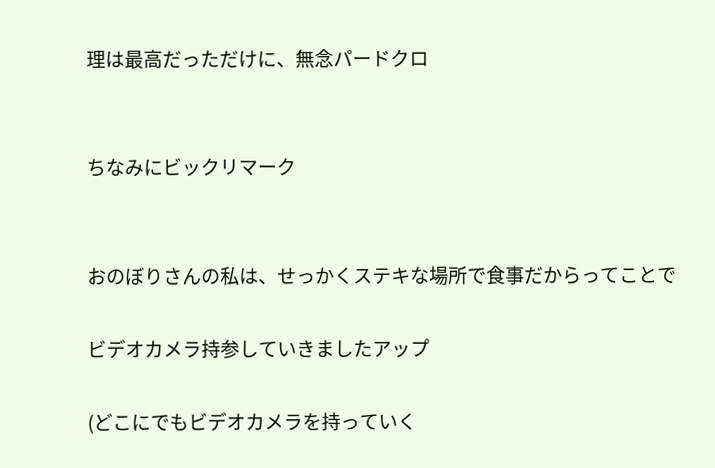理は最高だっただけに、無念パードクロ


ちなみにビックリマーク


おのぼりさんの私は、せっかくステキな場所で食事だからってことで

ビデオカメラ持参していきましたアップ

(どこにでもビデオカメラを持っていく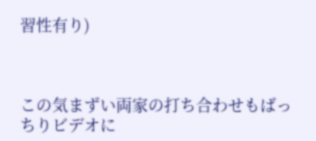習性有り)



この気まずい両家の打ち合わせもばっちりビデオに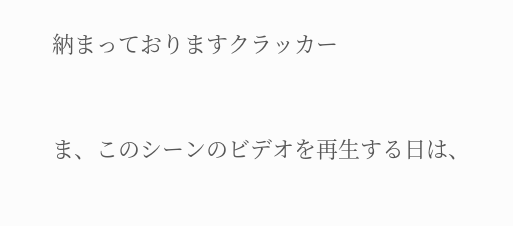納まっておりますクラッカー


ま、このシーンのビデオを再生する日は、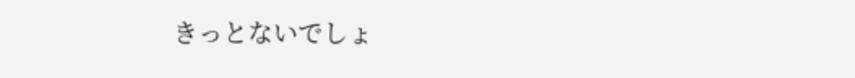きっとないでしょ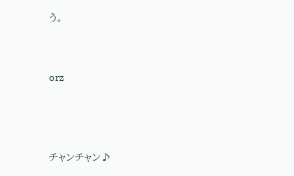う。


orz



チャンチャン♪